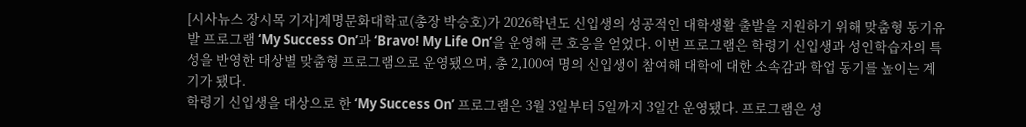[시사뉴스 장시목 기자]계명문화대학교(총장 박승호)가 2026학년도 신입생의 성공적인 대학생활 출발을 지원하기 위해 맞춤형 동기유발 프로그램 ‘My Success On’과 ‘Bravo! My Life On’을 운영해 큰 호응을 얻었다. 이번 프로그램은 학령기 신입생과 성인학습자의 특성을 반영한 대상별 맞춤형 프로그램으로 운영됐으며, 총 2,100여 명의 신입생이 참여해 대학에 대한 소속감과 학업 동기를 높이는 계기가 됐다.
학령기 신입생을 대상으로 한 ‘My Success On’ 프로그램은 3월 3일부터 5일까지 3일간 운영됐다. 프로그램은 성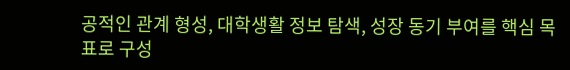공적인 관계 형성, 대학생활 정보 탐색, 성장 동기 부여를 핵심 목표로 구성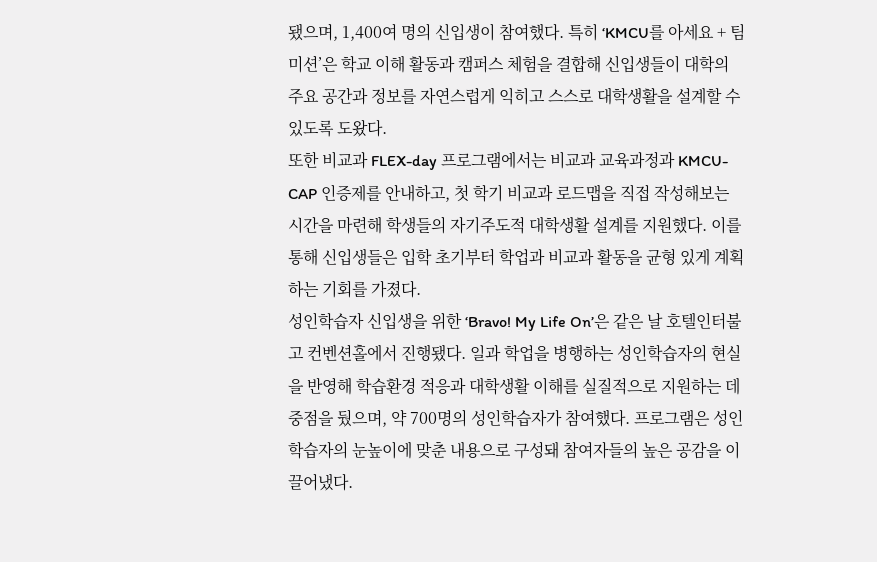됐으며, 1,400여 명의 신입생이 참여했다. 특히 ‘KMCU를 아세요 + 팀미션’은 학교 이해 활동과 캠퍼스 체험을 결합해 신입생들이 대학의 주요 공간과 정보를 자연스럽게 익히고 스스로 대학생활을 설계할 수 있도록 도왔다.
또한 비교과 FLEX-day 프로그램에서는 비교과 교육과정과 KMCU-CAP 인증제를 안내하고, 첫 학기 비교과 로드맵을 직접 작성해보는 시간을 마련해 학생들의 자기주도적 대학생활 설계를 지원했다. 이를 통해 신입생들은 입학 초기부터 학업과 비교과 활동을 균형 있게 계획하는 기회를 가졌다.
성인학습자 신입생을 위한 ‘Bravo! My Life On’은 같은 날 호텔인터불고 컨벤션홀에서 진행됐다. 일과 학업을 병행하는 성인학습자의 현실을 반영해 학습환경 적응과 대학생활 이해를 실질적으로 지원하는 데 중점을 뒀으며, 약 700명의 성인학습자가 참여했다. 프로그램은 성인학습자의 눈높이에 맞춘 내용으로 구성돼 참여자들의 높은 공감을 이끌어냈다.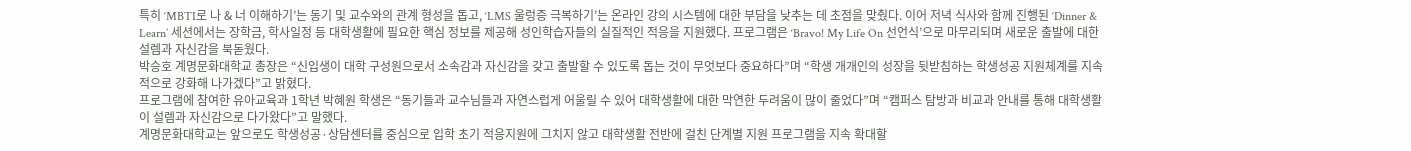특히 ‘MBTI로 나 & 너 이해하기’는 동기 및 교수와의 관계 형성을 돕고, ‘LMS 울렁증 극복하기’는 온라인 강의 시스템에 대한 부담을 낮추는 데 초점을 맞췄다. 이어 저녁 식사와 함께 진행된 ‘Dinner & Learn’ 세션에서는 장학금, 학사일정 등 대학생활에 필요한 핵심 정보를 제공해 성인학습자들의 실질적인 적응을 지원했다. 프로그램은 ‘Bravo! My Life On 선언식’으로 마무리되며 새로운 출발에 대한 설렘과 자신감을 북돋웠다.
박승호 계명문화대학교 총장은 “신입생이 대학 구성원으로서 소속감과 자신감을 갖고 출발할 수 있도록 돕는 것이 무엇보다 중요하다”며 “학생 개개인의 성장을 뒷받침하는 학생성공 지원체계를 지속적으로 강화해 나가겠다”고 밝혔다.
프로그램에 참여한 유아교육과 1학년 박혜원 학생은 “동기들과 교수님들과 자연스럽게 어울릴 수 있어 대학생활에 대한 막연한 두려움이 많이 줄었다”며 “캠퍼스 탐방과 비교과 안내를 통해 대학생활이 설렘과 자신감으로 다가왔다”고 말했다.
계명문화대학교는 앞으로도 학생성공·상담센터를 중심으로 입학 초기 적응지원에 그치지 않고 대학생활 전반에 걸친 단계별 지원 프로그램을 지속 확대할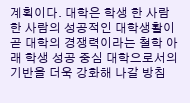계획이다. 대학은 학생 한 사람 한 사람의 성공적인 대학생활이 곧 대학의 경쟁력이라는 철학 아래 학생 성공 중심 대학으로서의 기반을 더욱 강화해 나갈 방침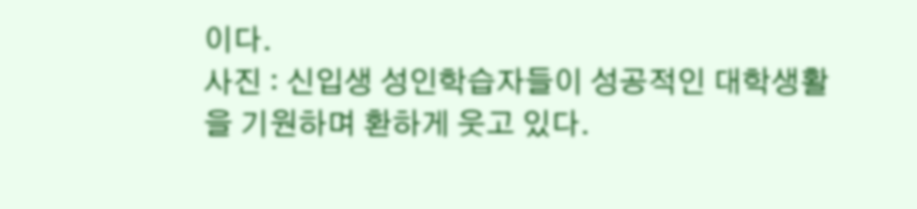이다.
사진 : 신입생 성인학습자들이 성공적인 대학생활을 기원하며 환하게 웃고 있다.